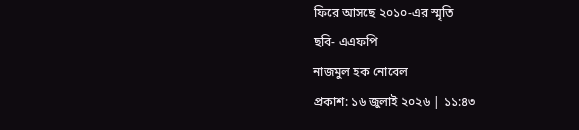ফিরে আসছে ২০১০-এর স্মৃতি
ছবি- এএফপি
নাজমুল হক নোবেল
প্রকাশ: ১৬ জুলাই ২০২৬ | ১১:৪৩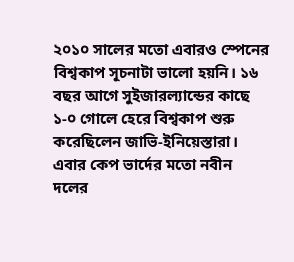২০১০ সালের মতো এবারও স্পেনের বিশ্বকাপ সূচনাটা ভালো হয়নি। ১৬ বছর আগে সুইজারল্যান্ডের কাছে ১-০ গোলে হেরে বিশ্বকাপ শুরু করেছিলেন জাভি-ইনিয়েস্তারা। এবার কেপ ভার্দের মতো নবীন দলের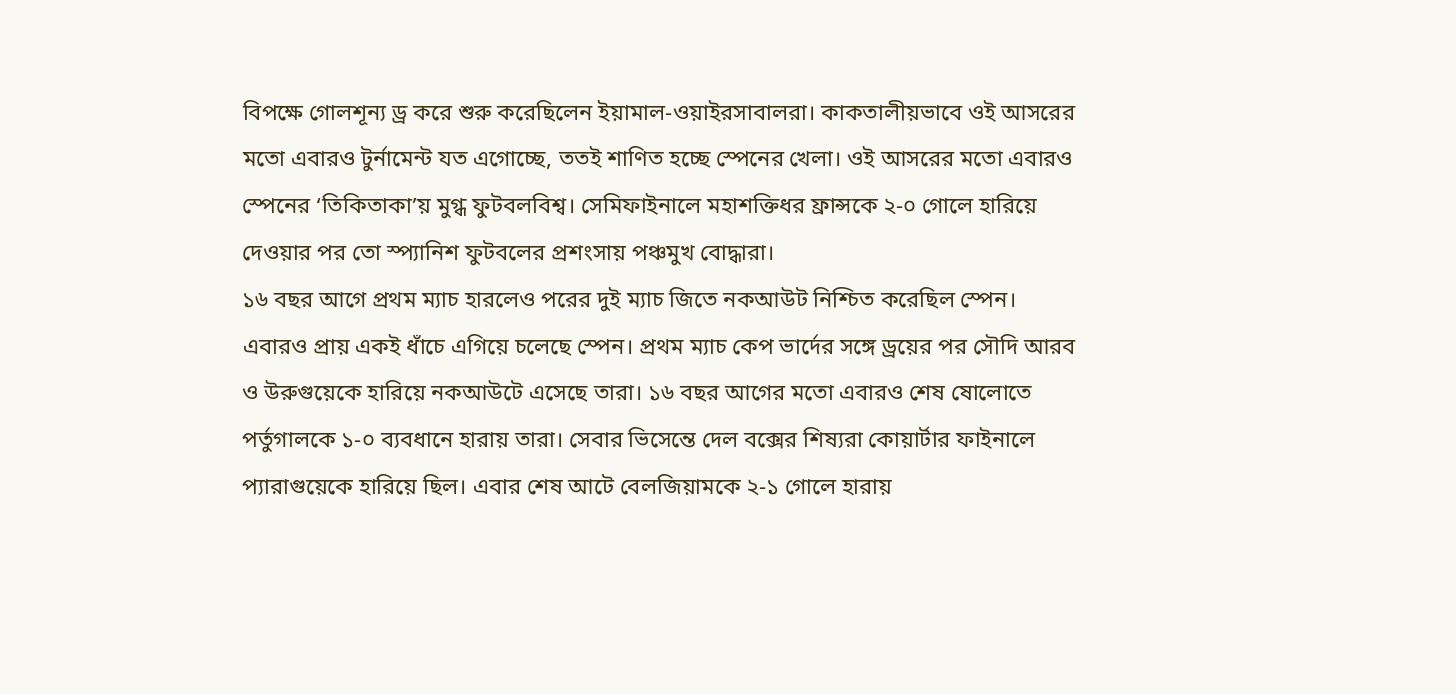বিপক্ষে গোলশূন্য ড্র করে শুরু করেছিলেন ইয়ামাল-ওয়াইরসাবালরা। কাকতালীয়ভাবে ওই আসরের মতো এবারও টুর্নামেন্ট যত এগোচ্ছে, ততই শাণিত হচ্ছে স্পেনের খেলা। ওই আসরের মতো এবারও স্পেনের ‘তিকিতাকা’য় মুগ্ধ ফুটবলবিশ্ব। সেমিফাইনালে মহাশক্তিধর ফ্রান্সকে ২-০ গোলে হারিয়ে দেওয়ার পর তো স্প্যানিশ ফুটবলের প্রশংসায় পঞ্চমুখ বোদ্ধারা।
১৬ বছর আগে প্রথম ম্যাচ হারলেও পরের দুই ম্যাচ জিতে নকআউট নিশ্চিত করেছিল স্পেন। এবারও প্রায় একই ধাঁচে এগিয়ে চলেছে স্পেন। প্রথম ম্যাচ কেপ ভার্দের সঙ্গে ড্রয়ের পর সৌদি আরব ও উরুগুয়েকে হারিয়ে নকআউটে এসেছে তারা। ১৬ বছর আগের মতো এবারও শেষ ষোলোতে পর্তুগালকে ১-০ ব্যবধানে হারায় তারা। সেবার ভিসেন্তে দেল বক্সের শিষ্যরা কোয়ার্টার ফাইনালে প্যারাগুয়েকে হারিয়ে ছিল। এবার শেষ আটে বেলজিয়ামকে ২-১ গোলে হারায়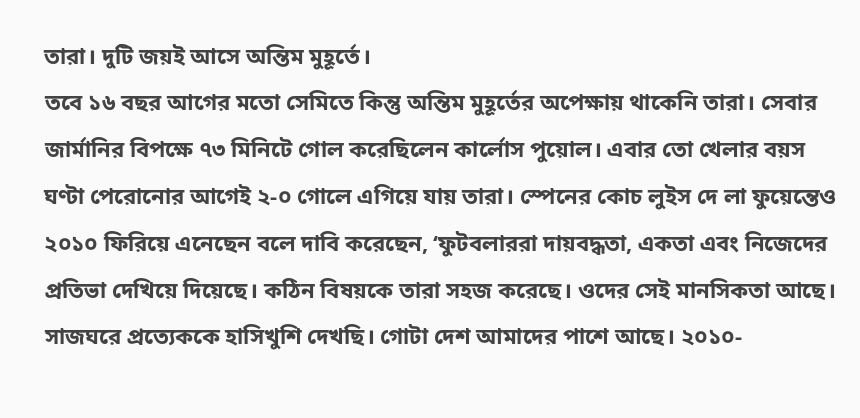তারা। দুটি জয়ই আসে অন্তিম মুহূর্তে।
তবে ১৬ বছর আগের মতো সেমিতে কিন্তু অন্তিম মুহূর্তের অপেক্ষায় থাকেনি তারা। সেবার জার্মানির বিপক্ষে ৭৩ মিনিটে গোল করেছিলেন কার্লোস পুয়োল। এবার তো খেলার বয়স ঘণ্টা পেরোনোর আগেই ২-০ গোলে এগিয়ে যায় তারা। স্পেনের কোচ লুইস দে লা ফুয়েন্তেও ২০১০ ফিরিয়ে এনেছেন বলে দাবি করেছেন, ‘ফুটবলাররা দায়বদ্ধতা, একতা এবং নিজেদের প্রতিভা দেখিয়ে দিয়েছে। কঠিন বিষয়কে তারা সহজ করেছে। ওদের সেই মানসিকতা আছে। সাজঘরে প্রত্যেককে হাসিখুশি দেখছি। গোটা দেশ আমাদের পাশে আছে। ২০১০-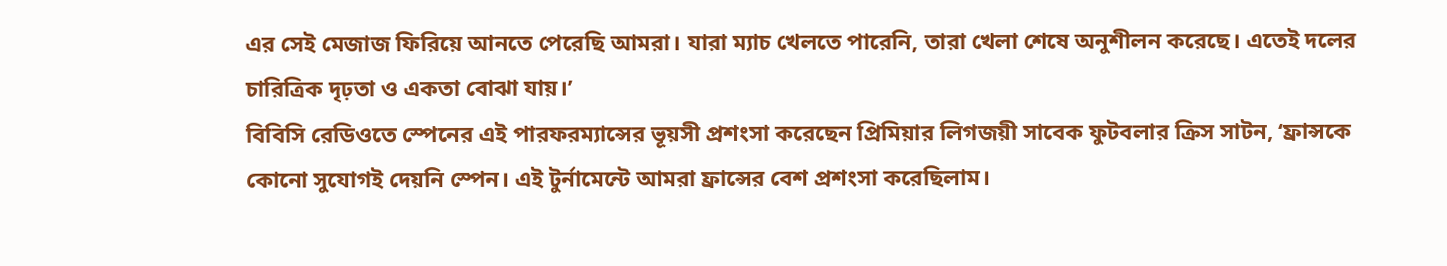এর সেই মেজাজ ফিরিয়ে আনতে পেরেছি আমরা। যারা ম্যাচ খেলতে পারেনি, তারা খেলা শেষে অনুশীলন করেছে। এতেই দলের চারিত্রিক দৃঢ়তা ও একতা বোঝা যায়।’
বিবিসি রেডিওতে স্পেনের এই পারফরম্যান্সের ভূয়সী প্রশংসা করেছেন প্রিমিয়ার লিগজয়ী সাবেক ফুটবলার ক্রিস সাটন, ‘ফ্রান্সকে কোনো সুযোগই দেয়নি স্পেন। এই টুর্নামেন্টে আমরা ফ্রান্সের বেশ প্রশংসা করেছিলাম।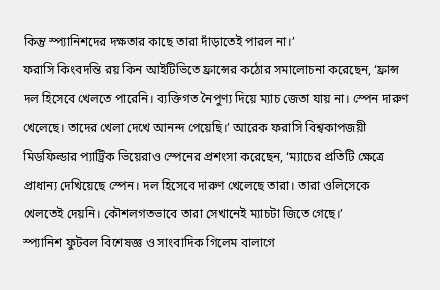কিন্তু স্প্যানিশদের দক্ষতার কাছে তারা দাঁড়াতেই পারল না।’
ফরাসি কিংবদন্তি রয় কিন আইটিভিতে ফ্রান্সের কঠোর সমালোচনা করেছেন, ‘ফ্রান্স দল হিসেবে খেলতে পারেনি। ব্যক্তিগত নৈপুণ্য দিয়ে ম্যাচ জেতা যায় না। স্পেন দারুণ খেলেছে। তাদের খেলা দেখে আনন্দ পেয়েছি।’ আরেক ফরাসি বিশ্বকাপজয়ী মিডফিল্ডার প্যাট্রিক ভিয়েরাও স্পেনের প্রশংসা করেছেন, ‘ম্যাচের প্রতিটি ক্ষেত্রে প্রাধান্য দেখিয়েছে স্পেন। দল হিসেবে দারুণ খেলেছে তারা। তারা ওলিসেকে খেলতেই দেয়নি। কৌশলগতভাবে তারা সেখানেই ম্যাচটা জিতে গেছে।’
স্প্যানিশ ফুটবল বিশেষজ্ঞ ও সাংবাদিক গিলেম বালাগে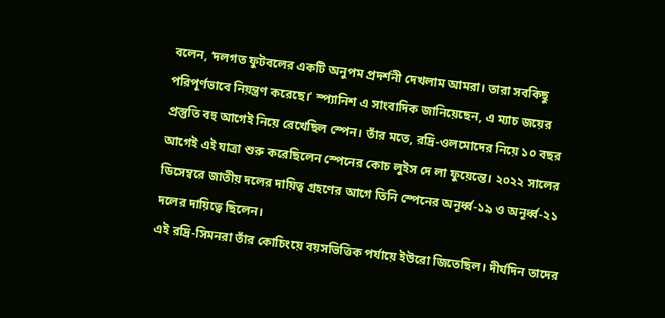বলেন, ‘দলগত ফুটবলের একটি অনুপম প্রদর্শনী দেখলাম আমরা। তারা সবকিছু পরিপূর্ণভাবে নিয়ন্ত্রণ করেছে।’ স্প্যানিশ এ সাংবাদিক জানিয়েছেন, এ ম্যাচ জয়ের প্রস্তুতি বহু আগেই নিয়ে রেখেছিল স্পেন। তাঁর মতে, রদ্রি-ওলমোদের নিয়ে ১০ বছর আগেই এই যাত্রা শুরু করেছিলেন স্পেনের কোচ লুইস দে লা ফুয়েন্তে। ২০২২ সালের ডিসেম্বরে জাতীয় দলের দায়িত্ব গ্রহণের আগে তিনি স্পেনের অনূর্ধ্ব-১৯ ও অনূর্ধ্ব-২১ দলের দায়িত্বে ছিলেন।
এই রদ্রি-সিমনরা তাঁর কোচিংয়ে বয়সভিত্তিক পর্যায়ে ইউরো জিতেছিল। দীর্ঘদিন তাদের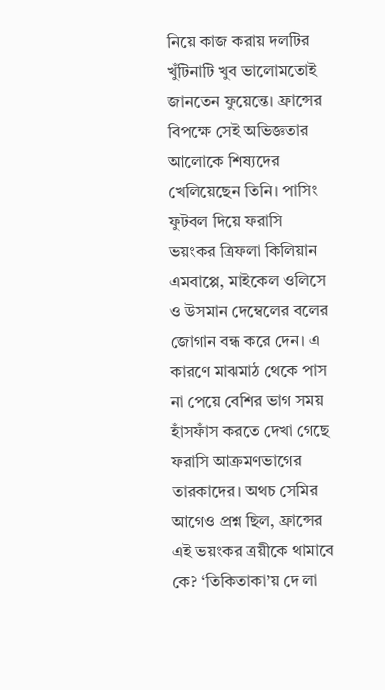নিয়ে কাজ করায় দলটির খুঁটিনাটি খুব ভালোমতোই জানতেন ফুয়েন্তে। ফ্রান্সের বিপক্ষে সেই অভিজ্ঞতার আলোকে শিষ্যদের খেলিয়েছেন তিনি। পাসিং ফুটবল দিয়ে ফরাসি ভয়ংকর ত্রিফলা কিলিয়ান এমবাপ্পে, মাইকেল ওলিসে ও উসমান দেম্বেলের বলের জোগান বন্ধ করে দেন। এ কারণে মাঝমাঠ থেকে পাস না পেয়ে বেশির ভাগ সময় হাঁসফাঁস করতে দেখা গেছে ফরাসি আক্রমণভাগের তারকাদের। অথচ সেমির আগেও প্রশ্ন ছিল, ফ্রান্সের এই ভয়ংকর ত্রয়ীকে থামাবে কে? ‘তিকিতাকা’য় দে লা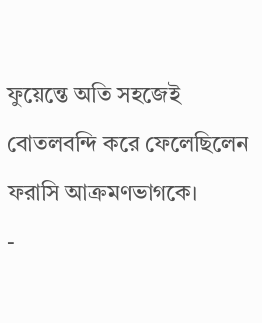ফুয়েন্তে অতি সহজেই বোতলবন্দি করে ফেলেছিলেন ফরাসি আক্রমণভাগকে।
-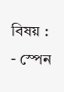বিষয় :
- স্পেন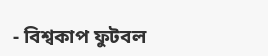- বিশ্বকাপ ফুটবল